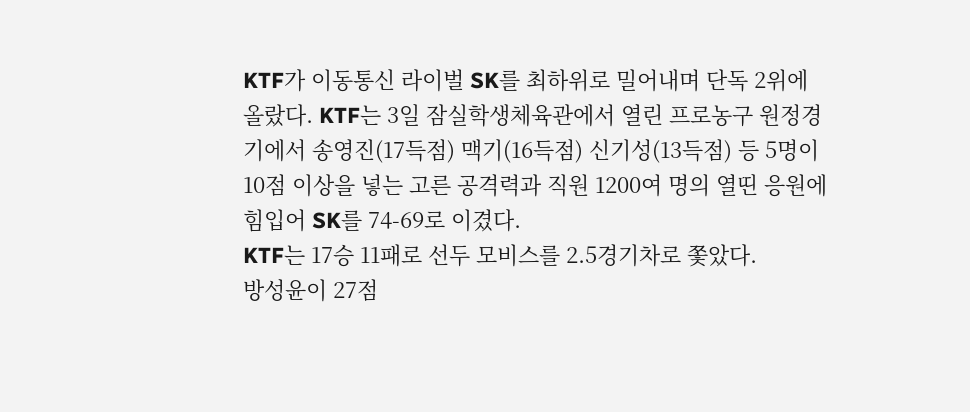KTF가 이동통신 라이벌 SK를 최하위로 밀어내며 단독 2위에 올랐다. KTF는 3일 잠실학생체육관에서 열린 프로농구 원정경기에서 송영진(17득점) 맥기(16득점) 신기성(13득점) 등 5명이 10점 이상을 넣는 고른 공격력과 직원 1200여 명의 열띤 응원에 힘입어 SK를 74-69로 이겼다.
KTF는 17승 11패로 선두 모비스를 2.5경기차로 쫓았다.
방성윤이 27점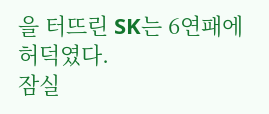을 터뜨린 SK는 6연패에 허덕였다.
잠실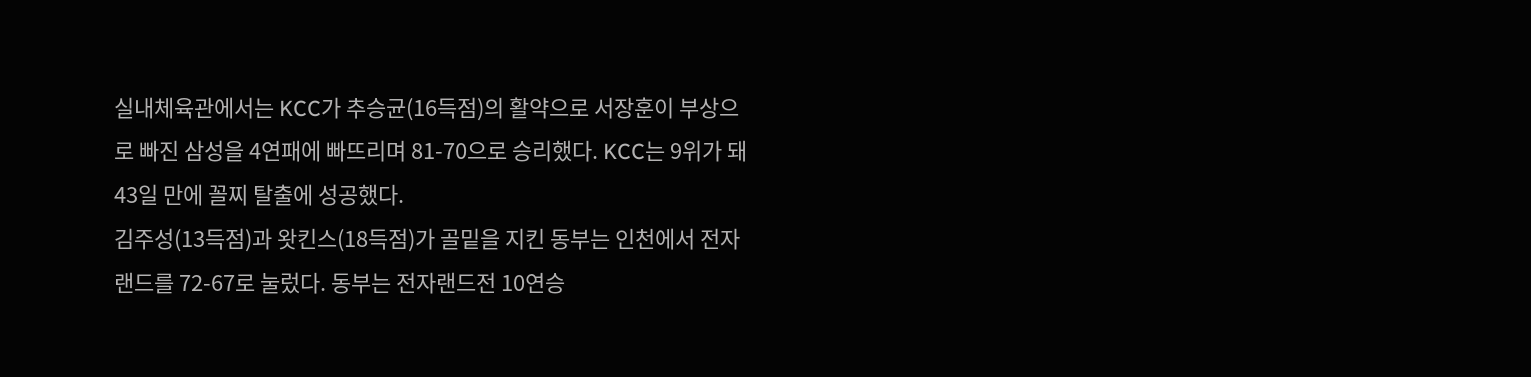실내체육관에서는 KCC가 추승균(16득점)의 활약으로 서장훈이 부상으로 빠진 삼성을 4연패에 빠뜨리며 81-70으로 승리했다. KCC는 9위가 돼 43일 만에 꼴찌 탈출에 성공했다.
김주성(13득점)과 왓킨스(18득점)가 골밑을 지킨 동부는 인천에서 전자랜드를 72-67로 눌렀다. 동부는 전자랜드전 10연승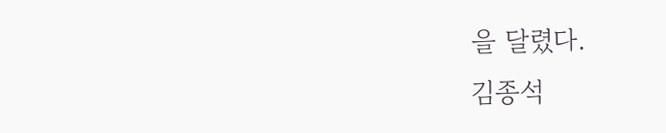을 달렸다.
김종석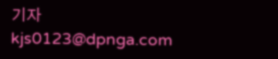기자 kjs0123@dpnga.com